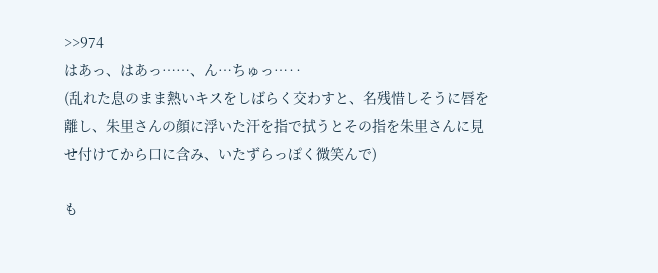>>974
はあっ、はあっ……、ん…ちゅっ…‥
(乱れた息のまま熱いキスをしばらく交わすと、名残惜しそうに唇を離し、朱里さんの顔に浮いた汗を指で拭うとその指を朱里さんに見せ付けてから口に含み、いたずらっぽく微笑んで)

も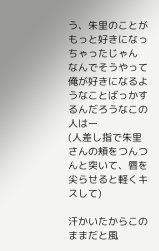う、朱里のことがもっと好きになっちゃったじゃん
なんでそうやって俺が好きになるようなことばっかするんだろうなこの人はー
(人差し指で朱里さんの頬をつんつんと突いて、唇を尖らせると軽くキスして)

汗かいたからこのままだと風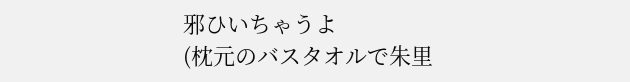邪ひいちゃうよ
(枕元のバスタオルで朱里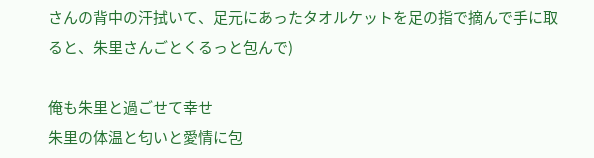さんの背中の汗拭いて、足元にあったタオルケットを足の指で摘んで手に取ると、朱里さんごとくるっと包んで)

俺も朱里と過ごせて幸せ
朱里の体温と匂いと愛情に包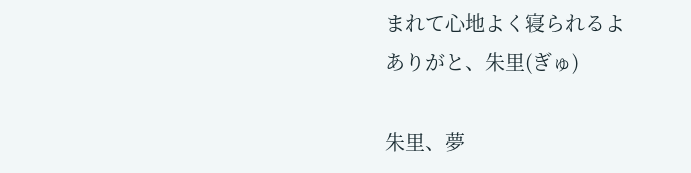まれて心地よく寝られるよ
ありがと、朱里(ぎゅ)

朱里、夢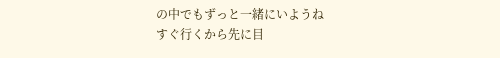の中でもずっと一緒にいようね
すぐ行くから先に目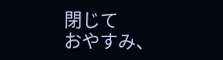閉じて
おやすみ、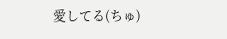愛してる(ちゅ)